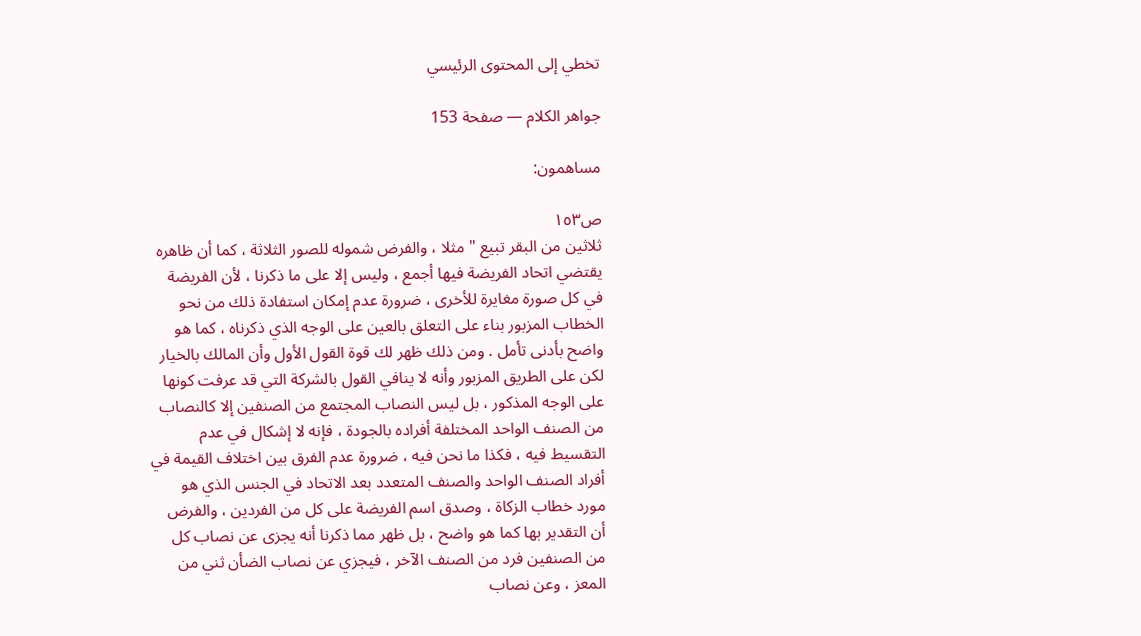تخطي إلى المحتوى الرئيسي

جواهر الكلام — صفحة 153

مساهمون:

ص١٥٣
ثلاثين من البقر تبيع " مثلا ، والفرض شموله للصور الثلاثة ، كما أن ظاهره يقتضي اتحاد الفريضة فيها أجمع ، وليس إلا على ما ذكرنا ، لأن الفريضة في كل صورة مغايرة للأخرى ، ضرورة عدم إمكان استفادة ذلك من نحو الخطاب المزبور بناء على التعلق بالعين على الوجه الذي ذكرناه ، كما هو واضح بأدنى تأمل . ومن ذلك ظهر لك قوة القول الأول وأن المالك بالخيار لكن على الطريق المزبور وأنه لا ينافي القول بالشركة التي قد عرفت كونها على الوجه المذكور ، بل ليس النصاب المجتمع من الصنفين إلا كالنصاب من الصنف الواحد المختلفة أفراده بالجودة ، فإنه لا إشكال في عدم التقسيط فيه ، فكذا ما نحن فيه ، ضرورة عدم الفرق بين اختلاف القيمة في أفراد الصنف الواحد والصنف المتعدد بعد الاتحاد في الجنس الذي هو مورد خطاب الزكاة ، وصدق اسم الفريضة على كل من الفردين ، والفرض أن التقدير بها كما هو واضح ، بل ظهر مما ذكرنا أنه يجزى عن نصاب كل من الصنفين فرد من الصنف الآخر ، فيجزي عن نصاب الضأن ثني من المعز ، وعن نصاب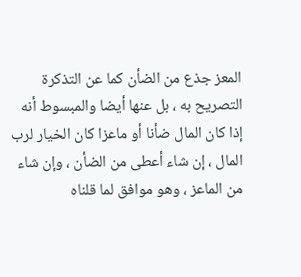المعز جذع من الضأن كما عن التذكرة التصريح به ، بل عنها أيضا والمبسوط أنه إذا كان المال ضأنا أو ماعزا كان الخيار لرب المال ، إن شاء أعطى من الضأن ، وإن شاء من الماعز ، وهو موافق لما قلناه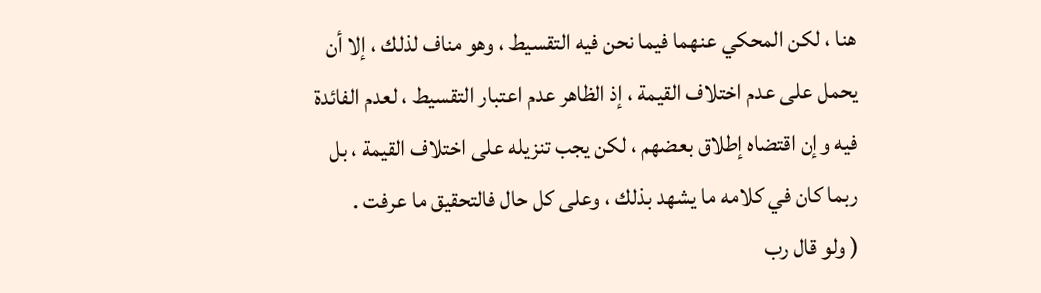هنا ، لكن المحكي عنهما فيما نحن فيه التقسيط ، وهو مناف لذلك ، إلا أن يحمل على عدم اختلاف القيمة ، إذ الظاهر عدم اعتبار التقسيط ، لعدم الفائدة فيه وإن اقتضاه إطلاق بعضهم ، لكن يجب تنزيله على اختلاف القيمة ، بل ربما كان في كلامه ما يشهد بذلك ، وعلى كل حال فالتحقيق ما عرفت .
( ولو قال رب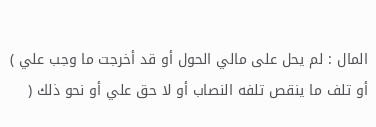المال : لم يحل على مالي الحول أو قد أخرجت ما وجب علي ) أو تلف ما ينقص تلفه النصاب أو لا حق علي أو نحو ذلك (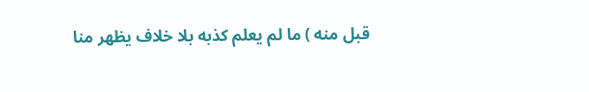قبل منه ) ما لم يعلم كذبه بلا خلاف يظهر منا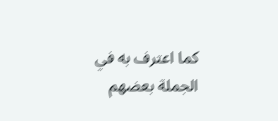كما اعترف به في الجملة بعضهم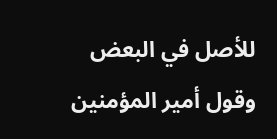للأصل في البعض وقول أمير المؤمنين